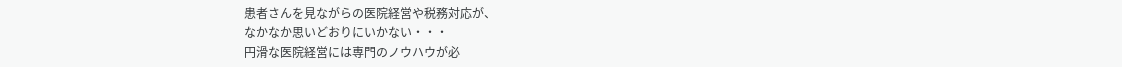患者さんを見ながらの医院経営や税務対応が、
なかなか思いどおりにいかない・・・
円滑な医院経営には専門のノウハウが必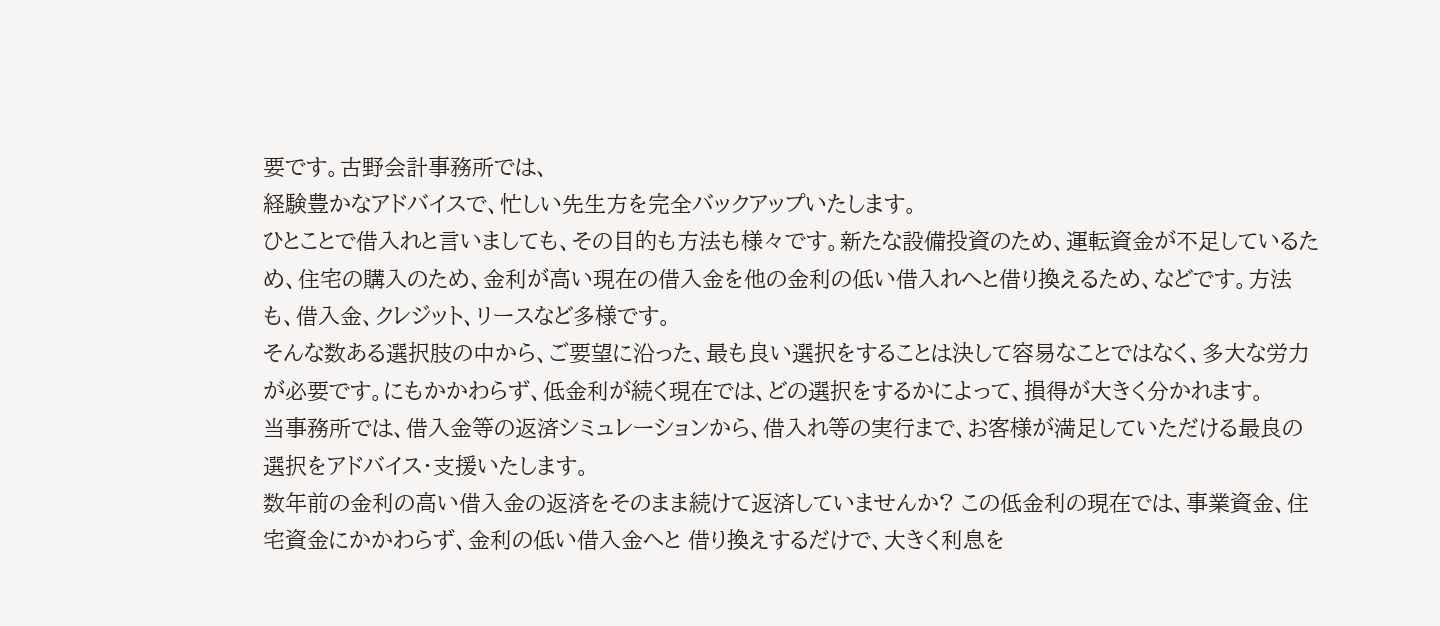要です。古野会計事務所では、
経験豊かなアドバイスで、忙しい先生方を完全バックアップいたします。
ひとことで借入れと言いましても、その目的も方法も様々です。新たな設備投資のため、運転資金が不足しているため、住宅の購入のため、金利が高い現在の借入金を他の金利の低い借入れへと借り換えるため、などです。方法も、借入金、クレジット、リースなど多様です。
そんな数ある選択肢の中から、ご要望に沿った、最も良い選択をすることは決して容易なことではなく、多大な労力が必要です。にもかかわらず、低金利が続く現在では、どの選択をするかによって、損得が大きく分かれます。
当事務所では、借入金等の返済シミュレーションから、借入れ等の実行まで、お客様が満足していただける最良の選択をアドバイス・支援いたします。
数年前の金利の高い借入金の返済をそのまま続けて返済していませんか? この低金利の現在では、事業資金、住宅資金にかかわらず、金利の低い借入金へと 借り換えするだけで、大きく利息を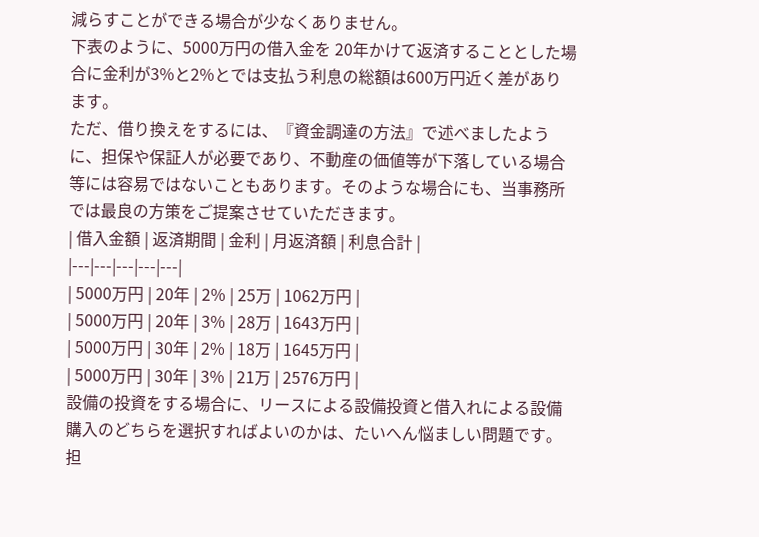減らすことができる場合が少なくありません。
下表のように、5000万円の借入金を 20年かけて返済することとした場合に金利が3%と2%とでは支払う利息の総額は600万円近く差があります。
ただ、借り換えをするには、『資金調達の方法』で述べましたように、担保や保証人が必要であり、不動産の価値等が下落している場合等には容易ではないこともあります。そのような場合にも、当事務所では最良の方策をご提案させていただきます。
| 借入金額 | 返済期間 | 金利 | 月返済額 | 利息合計 |
|---|---|---|---|---|
| 5000万円 | 20年 | 2% | 25万 | 1062万円 |
| 5000万円 | 20年 | 3% | 28万 | 1643万円 |
| 5000万円 | 30年 | 2% | 18万 | 1645万円 |
| 5000万円 | 30年 | 3% | 21万 | 2576万円 |
設備の投資をする場合に、リースによる設備投資と借入れによる設備購入のどちらを選択すればよいのかは、たいへん悩ましい問題です。担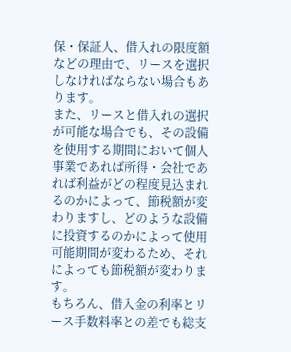保・保証人、借入れの限度額などの理由で、リースを選択しなければならない場合もあります。
また、リースと借入れの選択が可能な場合でも、その設備を使用する期間において個人事業であれば所得・会社であれば利益がどの程度見込まれるのかによって、節税額が変わりますし、どのような設備に投資するのかによって使用可能期間が変わるため、それによっても節税額が変わります。
もちろん、借入金の利率とリース手数料率との差でも総支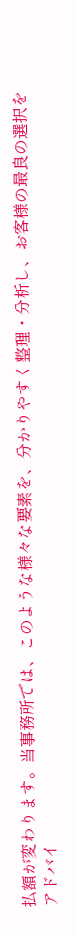払額が変わります。当事務所では、このような様々な要素を、分かりやすく整理・分析し、お客様の最良の選択をアドバイ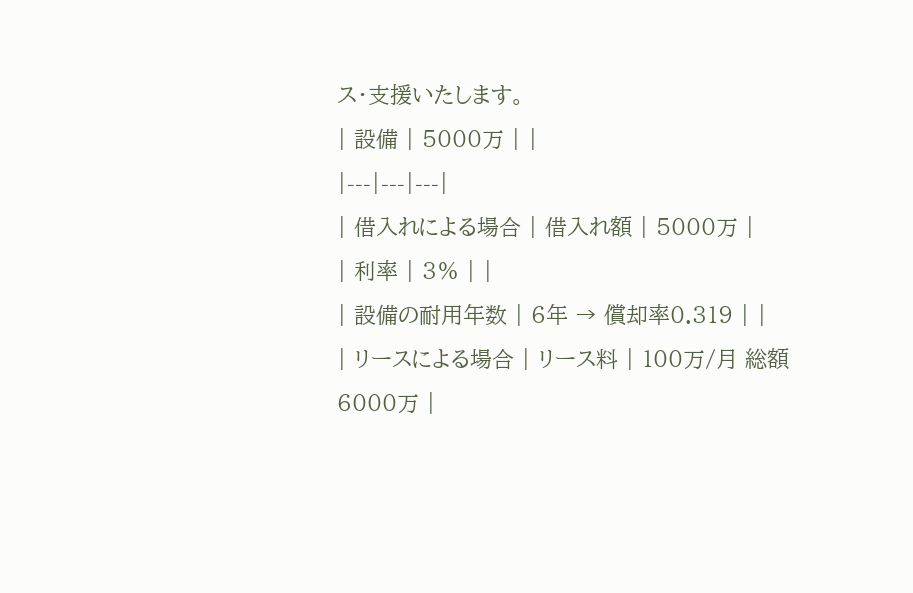ス・支援いたします。
| 設備 | 5000万 | |
|---|---|---|
| 借入れによる場合 | 借入れ額 | 5000万 |
| 利率 | 3% | |
| 設備の耐用年数 | 6年 → 償却率0.319 | |
| リースによる場合 | リース料 | 100万/月 総額6000万 |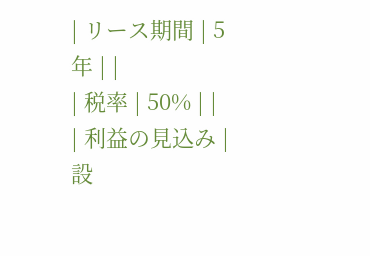| リース期間 | 5年 | |
| 税率 | 50% | |
| 利益の見込み | 設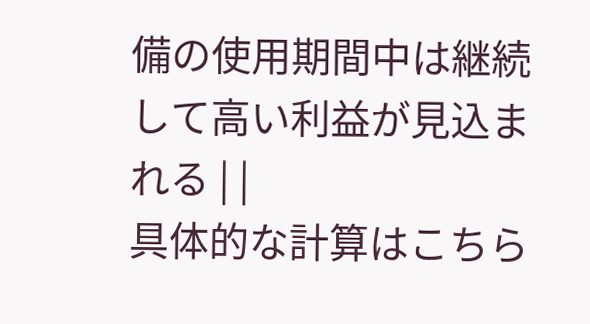備の使用期間中は継続して高い利益が見込まれる | |
具体的な計算はこちら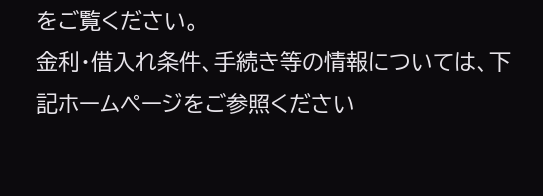をご覧ください。
金利・借入れ条件、手続き等の情報については、下記ホームページをご参照ください